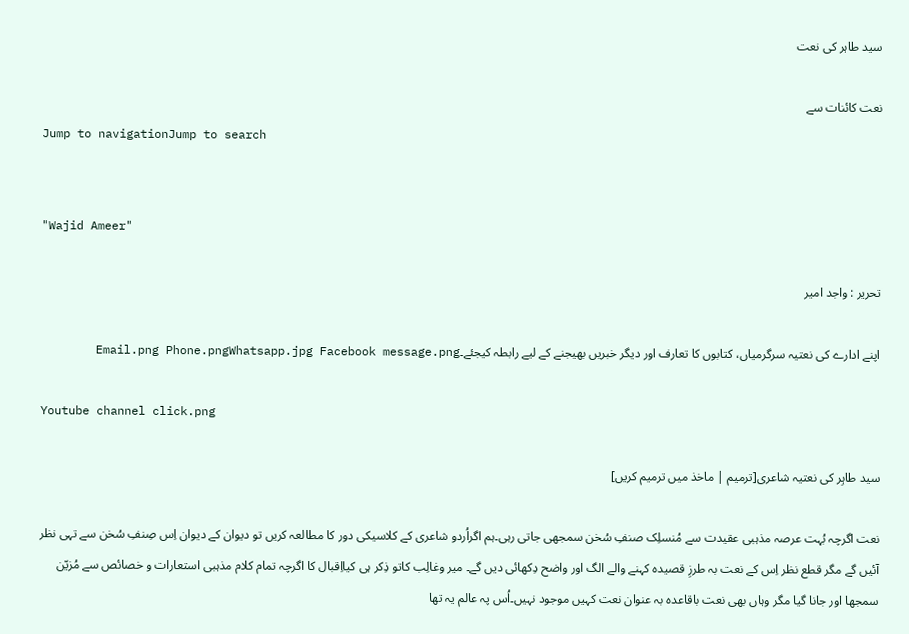سید طاہر کی نعت

نعت کائنات سے
Jump to navigationJump to search


"Wajid Ameer"

تحریر : واجد امیر

اپنے ادارے کی نعتیہ سرگرمیاں، کتابوں کا تعارف اور دیگر خبریں بھیجنے کے لیے رابطہ کیجئے۔Email.png Phone.pngWhatsapp.jpg Facebook message.png

Youtube channel click.png

سید طاہِر کی نعتیہ شاعری[ترمیم | ماخذ میں ترمیم کریں]

نعت اگرچہ بُہت عرصہ مذہبی عقیدت سے مُنسلِک صنفِ سُخن سمجھی جاتی رہی۔ہم اگراُردو شاعری کے کلاسیکی دور کا مطالعہ کریں تو دیوان کے دیوان اِس صِنفِ سُخن سے تہی نظر آئیں گے مگر قطع نظر اِس کے نعت بہ طرزِ قصیدہ کہنے والے الگ اور واضح دِکھائی دیں گے۔ میر وغالِب کاتو ذِکر ہی کیااِقبال کا اگرچہ تمام کلام مذہبی استعارات و خصائص سے مُزیّن سمجھا اور جانا گیا مگر وہاں بھی نعت باقاعدہ بہ عنوان نعت کہیں موجود نہیں۔اُس پہ عالم یہ تھا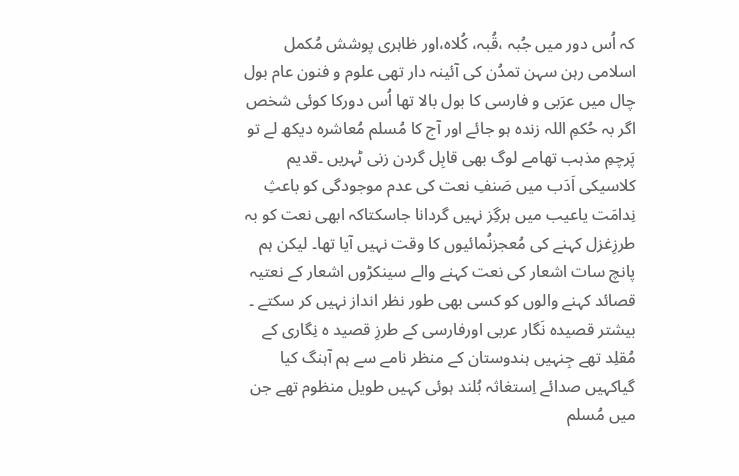کہ اُس دور میں جُبہ ،قُبہ، کُلاہ،اور ظاہری پوشش مُکمل اسلامی رہن سہن تمدُن کی آئینہ دار تھی علوم و فنون عام بول چال میں عرَبی و فارسی کا بول بالا تھا اُس دورکا کوئی شخص اگر بہ حُکمِ اللہ زندہ ہو جائے اور آج کا مُسلم مُعاشرہ دیکھ لے تو پَرچمِ مذہب تھامے لوگ بھی قابِل گردن زنی ٹہریں ۔قدیم کلاسیکی اَدَب میں صَنفِ نعت کی عدم موجودگی کو باعثِ نِدامَت یاعیب میں ہرگِز نہیں گردانا جاسکتاکہ ابھی نعت کو بہ طرزِغزل کہنے کی مُعجزنُمائیوں کا وقت نہیں آیا تھا۔ لیکن ہم پانچ سات اشعار کی نعت کہنے والے سینکڑوں اشعار کے نعتیہ قصائد کہنے والوں کو کسی بھی طور نظر انداز نہیں کر سکتے ۔ بیشتر قصیدہ نَگار عربی اورفارسی کے طرزِ قصید ہ نِگاری کے مُقلِد تھے جِنہیں ہندوستان کے منظر نامے سے ہم آہنگ کیا گیاکہیں صدائے اِستغاثہ بُلند ہوئی کہیں طویل منظوم تھے جن میں مُسلم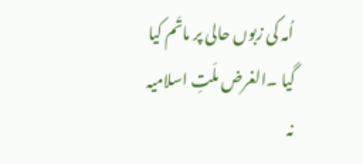اُمہ کی زبوں حالی پر ماتَم کیا گیا ۔الغرض ملَتِ اسلامیہ نہ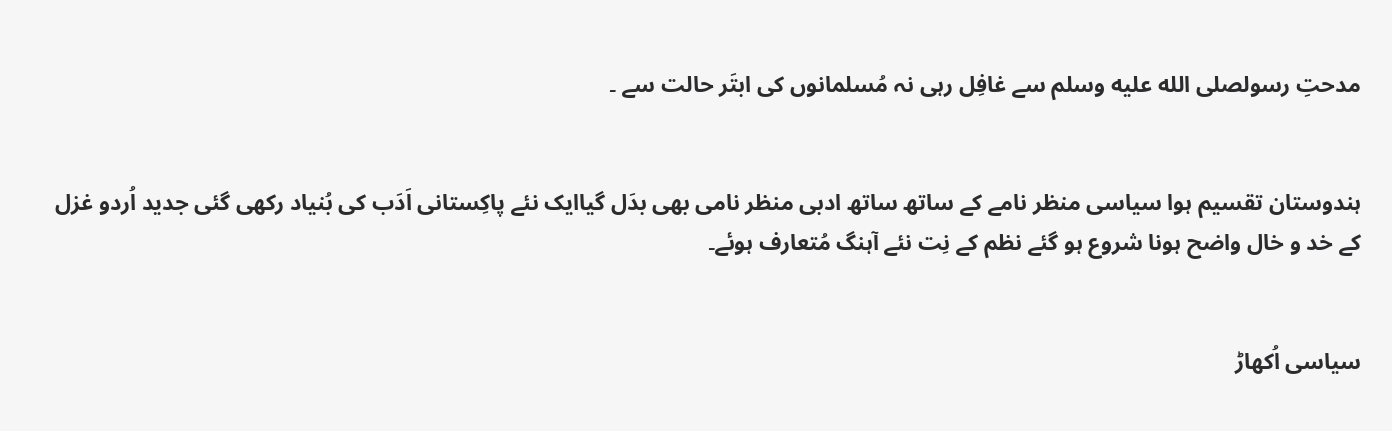مدحتِ رسولصلى الله عليه وسلم سے غافِل رہی نہ مُسلمانوں کی ابتَر حالت سے ۔


ہندوستان تقسیم ہوا سیاسی منظر نامے کے ساتھ ساتھ ادبی منظر نامی بھی بدَل گیاایک نئے پاکِستانی اَدَب کی بُنیاد رکھی گئی جدید اُردو غزل کے خد و خال واضح ہونا شروع ہو گئے نظم کے نِت نئے آہنگ مُتعارف ہوئے۔


سیاسی اُکھاڑ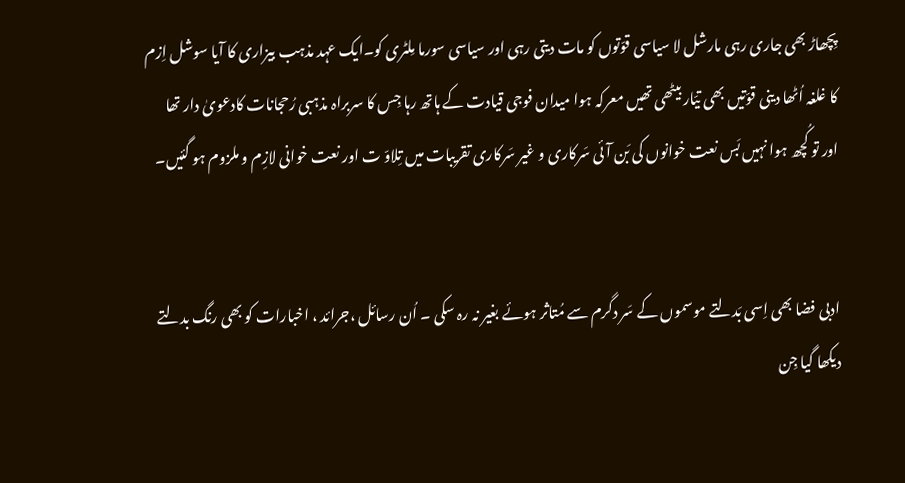پِچھاڑ بھی جاری رہی مارشل لا سیاسی قوّتوں کو مات دیتی رہی اور سیاسی سورما مِلٹری کو۔ایک عہد مذہب بیزاری کا آیا سوشل اِزم کا غلغہ اُٹھا دینی قوّتیں بھی تیّار بیٹھی تھیں معرکہ ہوا میدان فوجی قیادت کے ہاتھ رہا جِس کا سربراہ مذہبی رُحجانات کادعویٰ دار تھا اور تو کُچھ ہوا نہیں بَس نعت خوانوں کی بَن آئی سَرکاری و غیر سَرکاری تقریبات میں تِلاوّ ت اور نعت خوانی لازِم و ملزوم ہو گئیں۔


ادبی فضا بھی اِسی بَدلتے موسموں کے سَر دگرم سے مُتاثر ہوئے بغیر نہ رہ سکی ۔ اُن رسائل ،جرائد ، اخبارات کو بھی رنگ بدلتے دیکھا گیا جِن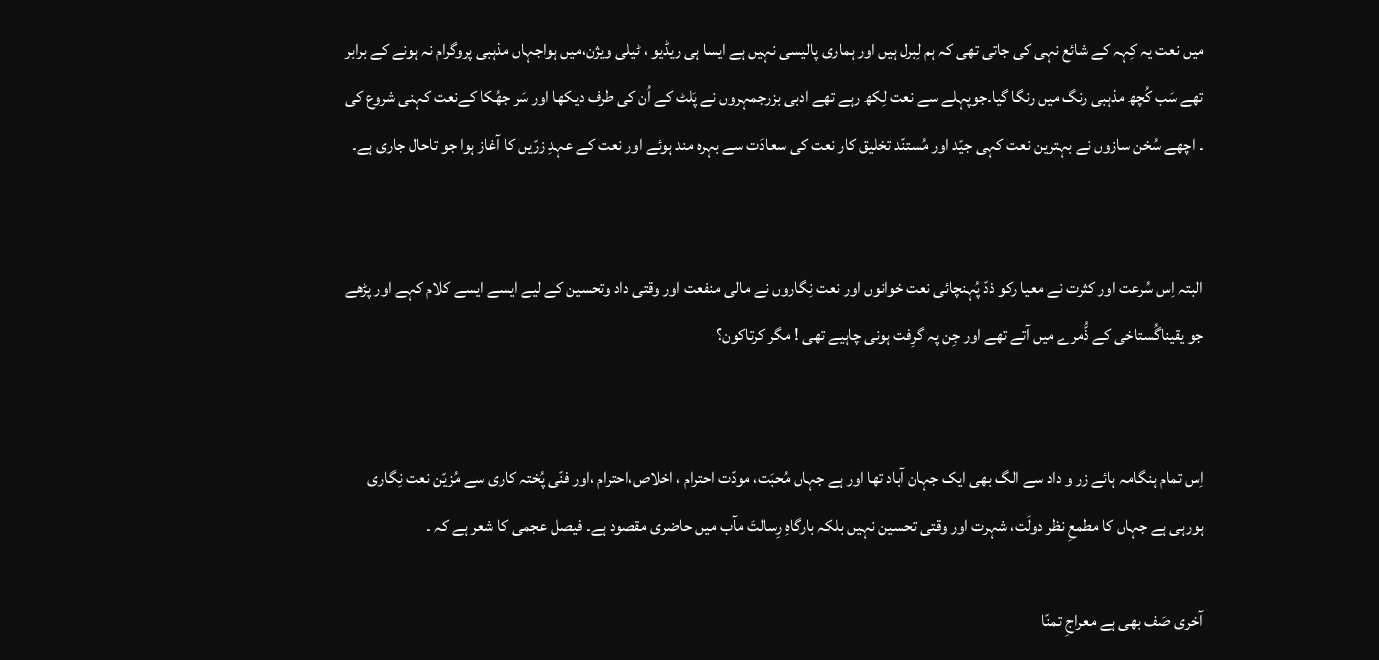میں نعت یہ کِہہ کے شائع نہی کی جاتی تھی کہ ہم لِبرل ہیں اور ہماری پالیسی نہیں ہے ایسا ہی ریڈیو ، ٹیلی ویژن،میں ہواجہاں مذہبی پروگرام نہ ہونے کے برابر تھے سَب کُچھ مذہبی رنگ میں رنگا گیا۔جوپہلے سے نعت لِکھ رہے تھے ادبی بزرجمہروں نے پَلٹ کے اُن کی طرف دیکھا اور سَر جھُکا کےنعت کہنی شروع کی ۔ اچھے سُخن سازوں نے بہترین نعت کہی جیّد اور مُستنّد تخلیق کار نعت کی سعادَت سے بہرہ مند ہوئے اور نعت کے عہدِ زرّیں کا آغاز ہوا جو تاحال جاری ہے۔


البتہ اِس سُرعت اور کثرت نے معیا رکو ذدّ پُہنچائی نعت خوانوں اور نعت نِگاروں نے مالی منفعت اور وقتی داد وتحسین کے لیے ایسے ایسے کلام کہے اور پڑھے جو یقیناگُستاخی کے ذُّمرے میں آتے تھے اور جِن پہ گرِفت ہونی چاہیے تھی ! مگر کرتاکون؟


اِس تمام ہنگامہ ہائے زر و داد سے الگ بھی ایک جہان آباد تھا اور ہے جہاں مُحبَت، مودّت احترام ، اخلاص،احترام ،اور فنّی پُختہ کاری سے مُزیّن نعت نِگاری ہورہی ہے جہاں کا مطمعِ نظر دولَت، شہرت اور وقتی تحسین نہیں بلکہ بارگاہِ رِسالتَ مآب میں حاضری مقصود ہے۔ فیصل عجمی کا شعر ہے کہ ۔

آخری صَف بھی ہے معراجِ تمنّا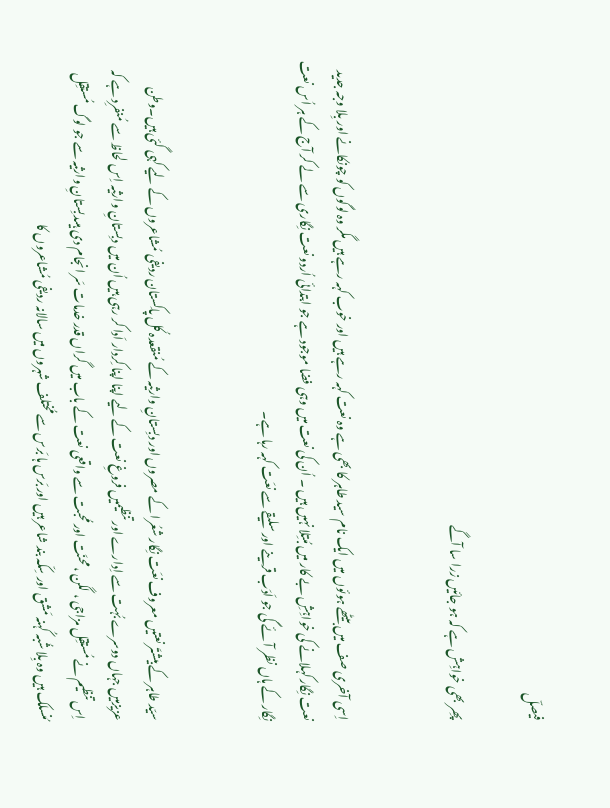فیصلؔ

پھِر بھی خواہِش ہے کہ ہو جائیں زرا سا آگے


اِسی آخری صف میں بیٹھے ہوئوں میں ایک نام سید طاہر کا بھی ہے وہ نعت کہہ رہے ہیں اور خوب کہہ رہے ہیں مگر وہ لوگوں کو چونکانے اور بِلا وجہ جدید نعت نِگار کہلانے کی خواہِشِ بے کار میں مُبتِلا نہیں ہیں ۔ اُن کی نعت میں وہی فضا موجود ہے جو ابتدائی اُردو نعت نِگاری سے لے کر آج کے ہر اُس نعت نِگار کے ہاں نظر آئے گی جو اَدَب قرینے اور سلیقے سے نعَت کہہ رہا ہے۔


سیّد طاہر کے بیشتَر نعتیں معروف نعَت نِگار شعُرا کے مصروں اور دبِستانِ وارثیہ کے مُنقعدہ کُل پاکِستان ردیفی مُشاعروں کے لیے کہی گئی ہیں۔وطن عزیزمیں جہاں دوسرے بُہت سے اِدارے اور تنظیمیں فروغِ نعت کے لیے اپنا اپنا کِردار اَدا کر رہی ہیں اُن میں دبِستانِ وارثیہ اِس لحاظ سے مُنفرِد ہے کہ اِس تنظیم نے مُستقِل مزاجی ، لگن ،محنَت اور مُحبت سے واقعی نعت کے باب میں گراں قدر خدمات سَر انجام دی ہیںدبِستانِ وارثیہ سے جو لوگ مُستقِل مُنسلک ہیں وہ بِلا شُبہ کُہنہ مَشق اور سِکّہ بند شاعر ہیں اور بَرس ہا بَرس سے مُختلف شہروں میں سالانہ ردیفی مُشاعروں کا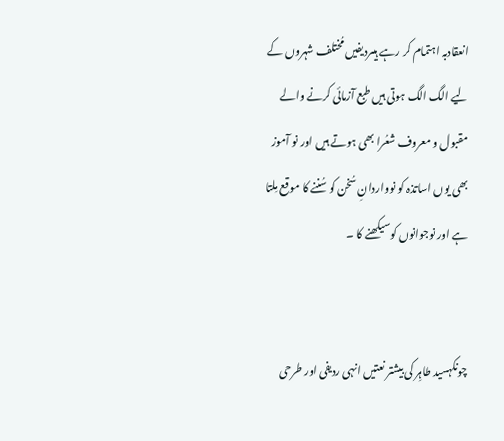انعقادبہ اہتمام کر رہے ہیںردیفیں مُختلف شہروں کے لیے الگ الگ ہوتی ہیں طبع آزمائی کرنے والے مقبول و معروف شعُرا بھی ہوتے ہیں اور نو آموز بھی یوں اساتذہ کو نوواردانِ سُخن کو سُننے کا موقع مِلتا ہے اور نوجوانوں کوسیکھنے کا ۔


چونکہسید طاہِر کی بیشتر نعتیں انہی ردیفی اور طرحی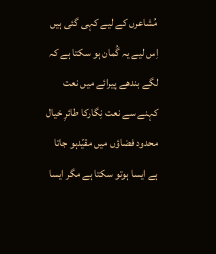مُشاعرں کے لیے کہی گئی ہیں اِس لیے یہ گُمان ہو سکتا ہے کہ لگے بندھے پیرائے میں نعت کہنے سے نعت نِگارکا طائرِ خیال محدود فضاؤں میں مقیّدہو جاتا ہے ایسا ہوتو سکتا ہے مگر ایسا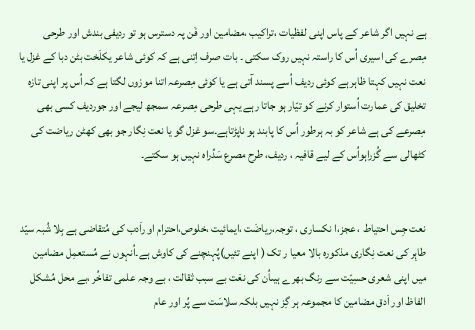ہے نہیں اگر شاعر کے پاس اپنی لفظیات ،تراکیب ،مضامین اور فَن پہ دسترس ہو تو ردیفی بندش اور طرحی مِصرے کی اسیری اُس کا راستہ نہیں روک سکتی ۔ بات صرف اِتنی ہے کہ کوئی شاعر یکلَخت بٹن دبا کے غزل یا نعت نہیں کہتا ظاہر ہے کوئی ردیف اُسے پسند آتی ہے یا کوئی مِصرعہ اتنا موزوں لگتا ہے کہ اُس پر اپنی تازہ تخلیق کی عمارت اُستوار کرنے کو تیّار ہو جاتا رہے یہی طرحی مِصرعہ سمجھ لیجے اور جوردیف کسی بھی مِصرعے کی ہے شاعر کو بہ ہرطور اُس کا پابند ہو ناپڑتاہے۔سو غزل گو یا نعت نِگار جو بھی کھٹن ریاضت کی کٹھالی سے گُزراہواُس کے لیے قافیہ ، ردیف، طرح مصرع سَدِّراہ نہیں ہو سکتے۔


نعت جِس احتیاط ، عجز،ا نکساری ، توجہ،ریاضَت ،ایمائیت ،خلوص،احترام او راَدب کی مُتقاضی ہے بِلا شُبہ سیّد طاہِر کی نعت نِگاری مذکورہ بالا معیا ر تک ( اپنے تئیں)پُہنچنے کی کاوش ہے۔اُنہوں نے مُستعمِل مضامین میں اپنی شعری حسِیّت سے رنگ بھرے ہیںاُن کی نعَت بے سبب ثقالت ، بے وجہ علمی تفاخُر ،بے محل مُشکل الفاظ اور اَدق مضامین کا مجموعہ ہر گِز نہیں بلکہ سلاسَت سے پُر اور عام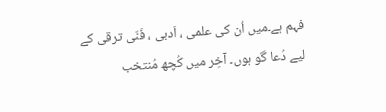فہم ہے۔میں اُن کی علمی ، اَدبی ، فَنّی ترقی کے لیے دُعا گو ہوں۔ آخِر میں کُچھ مُنتخب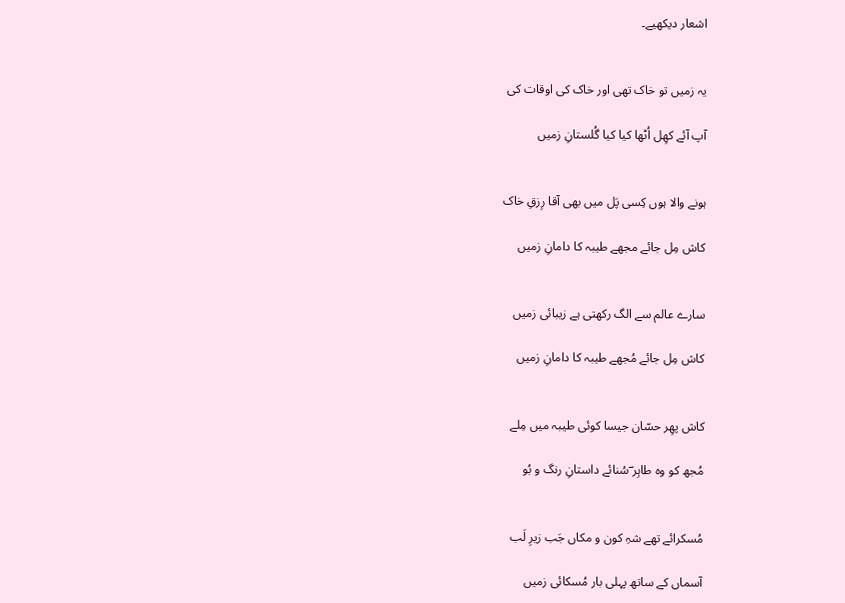اشعار دیکھیے۔


یہ زمیں تو خاک تھی اور خاک کی اوقات کی

آپ آئے کھِل اُٹھا کیا کیا گُلستانِ زمیں


ہونے والا ہوں کِسی پَل میں بھی آقا رِزقِ خاک

کاش مِل جائے مجھے طیبہ کا دامانِ زمیں


سارے عالم سے الگ رکھتی ہے زیبائی زمیں

کاش مِل جائے مُجھے طیبہ کا دامانِ زمیں


کاش پھِر حسّان جیسا کوئی طیبہ میں مِلے

مُجھ کو وہ طاہِر ؔسُنائے داستانِ رنگ و بُو


مُسکرائے تھے شہِ کون و مکاں جَب زیرِ لَب

آسماں کے ساتھ پہلی بار مُسکائی زمیں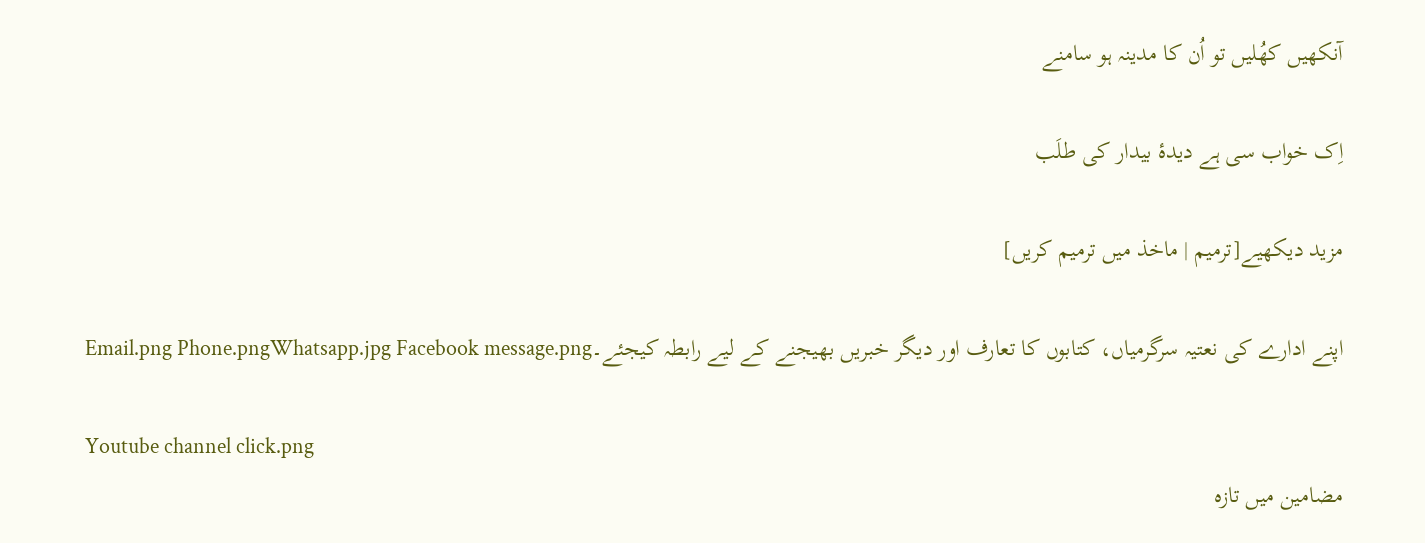آنکھیں کھُلیں تو اُن کا مدینہ ہو سامنے

اِک خواب سی ہے دیدۂ بیدار کی طلَب

مزید دیکھیے[ترمیم | ماخذ میں ترمیم کریں]

اپنے ادارے کی نعتیہ سرگرمیاں، کتابوں کا تعارف اور دیگر خبریں بھیجنے کے لیے رابطہ کیجئے۔Email.png Phone.pngWhatsapp.jpg Facebook message.png

Youtube channel click.png
مضامین میں تازہ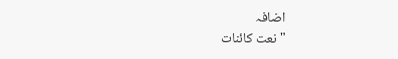اضافہ
"نعت کائنات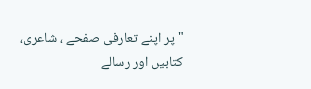" پر اپنے تعارفی صفحے ، شاعری، کتابیں اور رسالے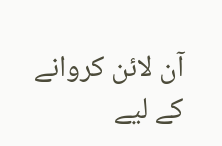آن لائن کروانے کے لیے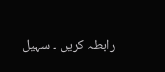رابطہ کریں ۔ سہیل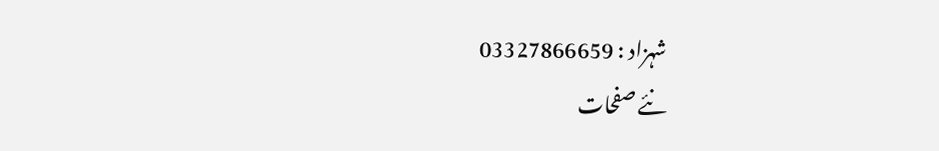شہزاد : 03327866659
نئے صفحات